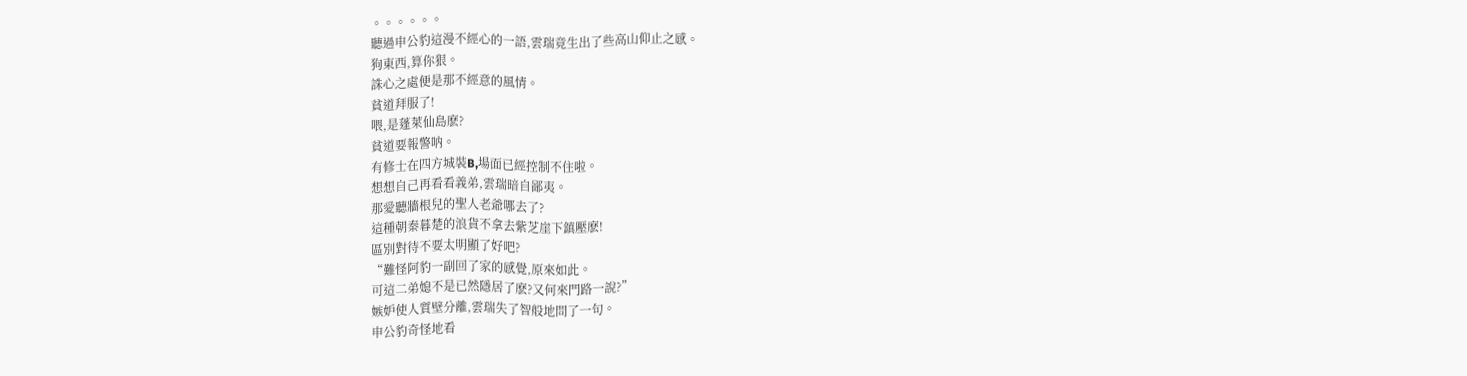。。。。。。
聽過申公豹這漫不經心的一語,雲瑞竟生出了些高山仰止之感。
狗東西,算你狠。
誅心之處便是那不經意的風情。
貧道拜服了!
喂,是蓬萊仙島麽?
貧道要報警呐。
有修士在四方城裝B,場面已經控制不住啦。
想想自己再看看義弟,雲瑞暗自鄙夷。
那愛聽牆根兒的聖人老爺哪去了?
這種朝秦暮楚的浪貨不拿去紫芝崖下鎮壓麽!
區別對待不要太明顯了好吧?
“難怪阿豹一副回了家的感覺,原來如此。
可這二弟媳不是已然隱居了麽?又何來門路一說?”
嫉妒使人質壁分離,雲瑞失了智般地問了一句。
申公豹奇怪地看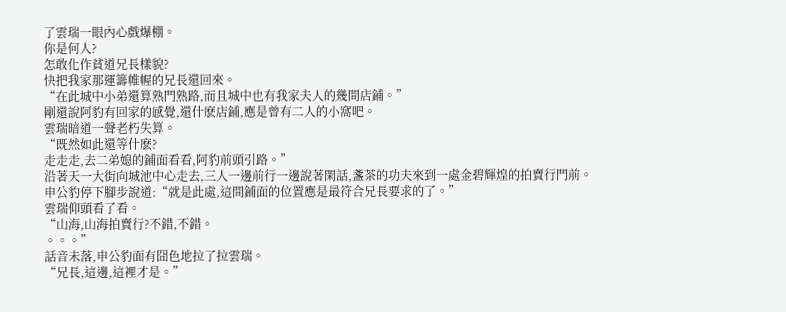了雲瑞一眼內心戲爆棚。
你是何人?
怎敢化作貧道兄長樣貌?
快把我家那運籌帷幄的兄長還回來。
“在此城中小弟還算熟門熟路,而且城中也有我家夫人的幾間店鋪。”
剛還說阿豹有回家的感覺,還什麽店鋪,應是曾有二人的小窩吧。
雲瑞暗道一聲老朽失算。
“既然如此還等什麽?
走走走,去二弟媳的鋪面看看,阿豹前頭引路。”
沿著天一大街向城池中心走去,三人一邊前行一邊說著閑話,盞茶的功夫來到一處金碧輝煌的拍賣行門前。
申公豹停下腳步說道:“就是此處,這間鋪面的位置應是最符合兄長要求的了。”
雲瑞仰頭看了看。
“山海,山海拍賣行?不錯,不錯。
。。。”
話音未落,申公豹面有囧色地拉了拉雲瑞。
“兄長,這邊,這裡才是。”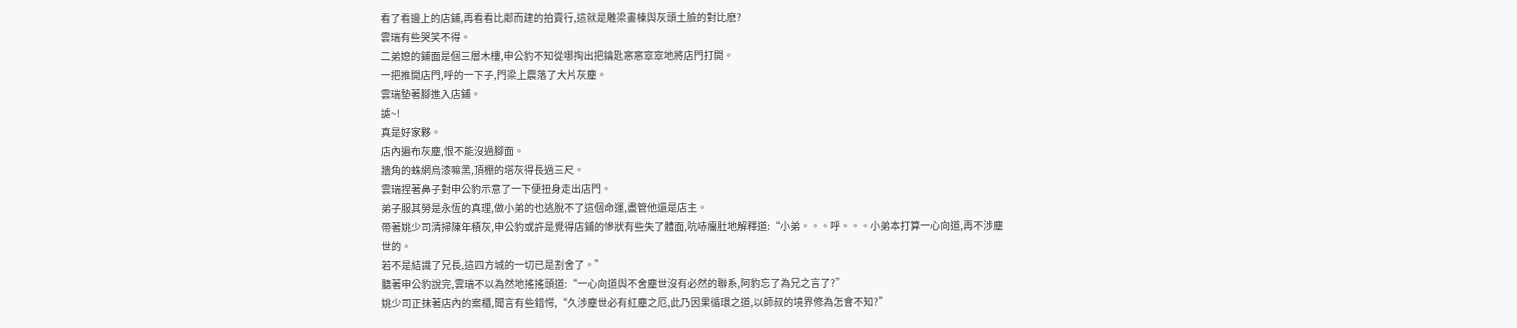看了看邊上的店鋪,再看看比鄰而建的拍賣行,這就是雕梁畫棟與灰頭土臉的對比麽?
雲瑞有些哭笑不得。
二弟媳的鋪面是個三層木樓,申公豹不知從哪掏出把鑰匙窸窸窣窣地將店門打開。
一把推開店門,呼的一下子,門梁上震落了大片灰塵。
雲瑞墊著腳進入店鋪。
謔~!
真是好家夥。
店內遍布灰塵,恨不能沒過腳面。
牆角的蛛網烏漆嘛黑,頂棚的塔灰得長過三尺。
雲瑞捏著鼻子對申公豹示意了一下便扭身走出店門。
弟子服其勞是永恆的真理,做小弟的也逃脫不了這個命運,盡管他還是店主。
帶著姚少司清掃陳年積灰,申公豹或許是覺得店鋪的慘狀有些失了體面,吭哧癟肚地解釋道:“小弟。。。呼。。。小弟本打算一心向道,再不涉塵世的。
若不是結識了兄長,這四方城的一切已是割舍了。”
聽著申公豹說完,雲瑞不以為然地搖搖頭道:“一心向道與不舍塵世沒有必然的聯系,阿豹忘了為兄之言了?”
姚少司正抹著店內的案櫃,聞言有些錯愕,“久涉塵世必有紅塵之厄,此乃因果循環之道,以師叔的境界修為怎會不知?”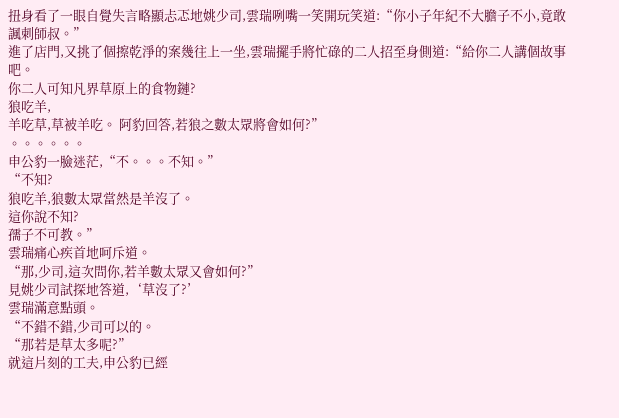扭身看了一眼自覺失言略顯忐忑地姚少司,雲瑞咧嘴一笑開玩笑道:“你小子年紀不大膽子不小,竟敢諷刺師叔。”
進了店門,又挑了個擦乾淨的案幾往上一坐,雲瑞擺手將忙碌的二人招至身側道:“給你二人講個故事吧。
你二人可知凡界草原上的食物鏈?
狼吃羊,
羊吃草,草被羊吃。 阿豹回答,若狼之數太眾將會如何?”
。。。。。。
申公豹一臉迷茫,“不。。。不知。”
“不知?
狼吃羊,狼數太眾當然是羊沒了。
這你說不知?
孺子不可教。”
雲瑞痛心疾首地呵斥道。
“那,少司,這次問你,若羊數太眾又會如何?”
見姚少司試探地答道,‘草沒了?’
雲瑞滿意點頭。
“不錯不錯,少司可以的。
“那若是草太多呢?”
就這片刻的工夫,申公豹已經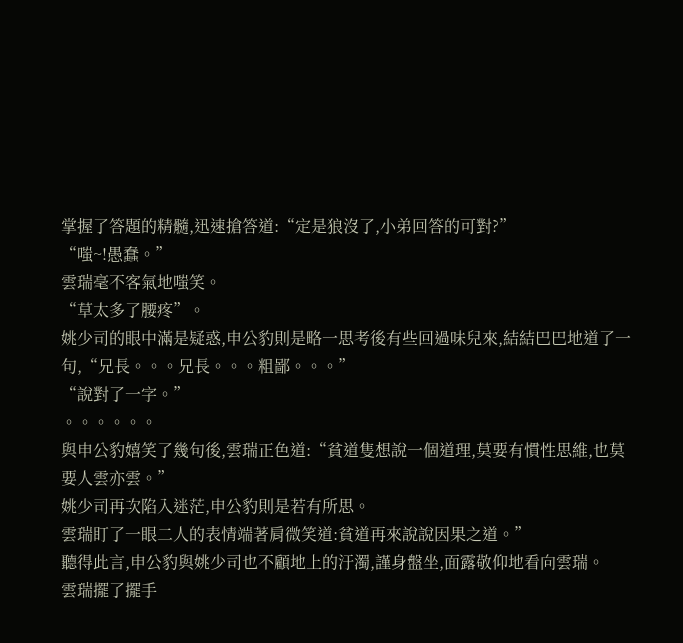掌握了答題的精髓,迅速搶答道:“定是狼沒了,小弟回答的可對?”
“嗤~!愚蠢。”
雲瑞毫不客氣地嗤笑。
“草太多了腰疼”。
姚少司的眼中滿是疑惑,申公豹則是略一思考後有些回過味兒來,結結巴巴地道了一句,“兄長。。。兄長。。。粗鄙。。。”
“說對了一字。”
。。。。。。
與申公豹嬉笑了幾句後,雲瑞正色道:“貧道隻想說一個道理,莫要有慣性思維,也莫要人雲亦雲。”
姚少司再次陷入迷茫,申公豹則是若有所思。
雲瑞盯了一眼二人的表情端著肩微笑道:貧道再來說說因果之道。”
聽得此言,申公豹與姚少司也不顧地上的汙濁,謹身盤坐,面露敬仰地看向雲瑞。
雲瑞擺了擺手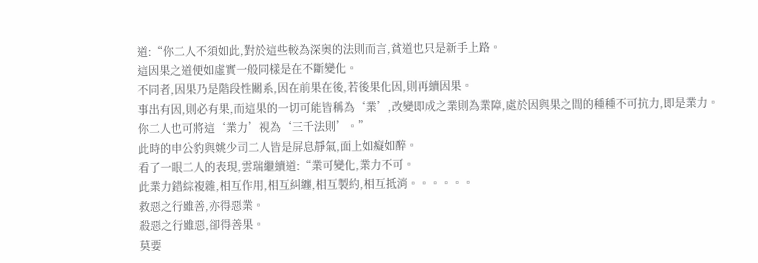道:“你二人不須如此,對於這些較為深奧的法則而言,貧道也只是新手上路。
這因果之道便如虛實一般同樣是在不斷變化。
不同者,因果乃是階段性關系,因在前果在後,若後果化因,則再續因果。
事出有因,則必有果,而這果的一切可能皆稱為‘業’,改變即成之業則為業障,處於因與果之間的種種不可抗力,即是業力。
你二人也可將這‘業力’視為‘三千法則’。”
此時的申公豹與姚少司二人皆是屏息靜氣,面上如癡如醉。
看了一眼二人的表現,雲瑞繼續道:“業可變化,業力不可。
此業力錯綜複雜,相互作用,相互糾纏,相互製約,相互抵消。。。。。。
救惡之行雖善,亦得惡業。
殺惡之行雖惡,卻得善果。
莫要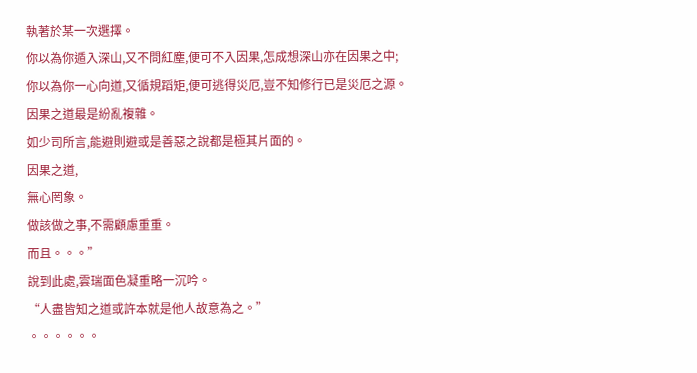執著於某一次選擇。
你以為你遁入深山,又不問紅塵,便可不入因果,怎成想深山亦在因果之中;
你以為你一心向道,又循規蹈矩,便可逃得災厄,豈不知修行已是災厄之源。
因果之道最是紛亂複雜。
如少司所言,能避則避或是善惡之說都是極其片面的。
因果之道,
無心罔象。
做該做之事,不需顧慮重重。
而且。。。”
說到此處,雲瑞面色凝重略一沉吟。
“人盡皆知之道或許本就是他人故意為之。”
。。。。。。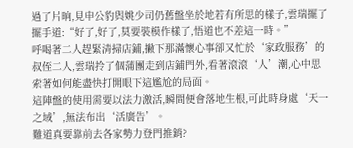過了片晌,見申公豹與姚少司仍舊盤坐於地若有所思的樣子,雲瑞擺了擺手道:“好了,好了,莫要裝模作樣了,悟道也不差這一時。”
呼喝著二人趕緊清掃店鋪,撇下那滿懷心事卻又忙於‘家政服務’的叔侄二人,雲瑞拎了個蒲團走到店鋪門外,看著滾滾‘人’潮,心中思索著如何能盡快打開眼下這尷尬的局面。
這陣盤的使用需要以法力激活,瞬間便會落地生根,可此時身處‘天一之域’,無法布出‘活廣告’。
難道真要靠前去各家勢力登門推銷?